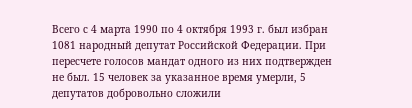Всего с 4 марта 1990 по 4 октября 1993 г. был избран 1081 народный депутат Российской Федерации. При пересчете голосов мандат одного из них подтвержден не был. 15 человек за указанное время умерли, 5 депутатов добровольно сложили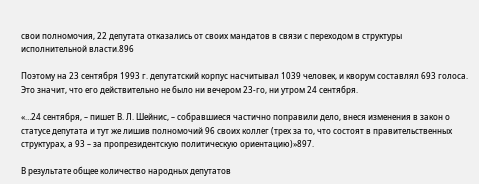свои полномочия, 22 депутата отказались от своих мандатов в связи с переходом в структуры исполнительной власти.896

Поэтому на 23 сентября 1993 г. депутатский корпус насчитывал 1039 человек, и кворум составлял 693 голоса. Это значит, что его действительно не было ни вечером 23-го, ни утром 24 сентября.

«…24 сентября, – пишет В. Л. Шейнис, – собравшиеся частично поправили дело, внеся изменения в закон о статусе депутата и тут же лишив полномочий 96 своих коллег (трех за то, что состоят в правительственных структурах, а 93 – за пропрезидентскую политическую ориентацию)»897.

В результате общее количество народных депутатов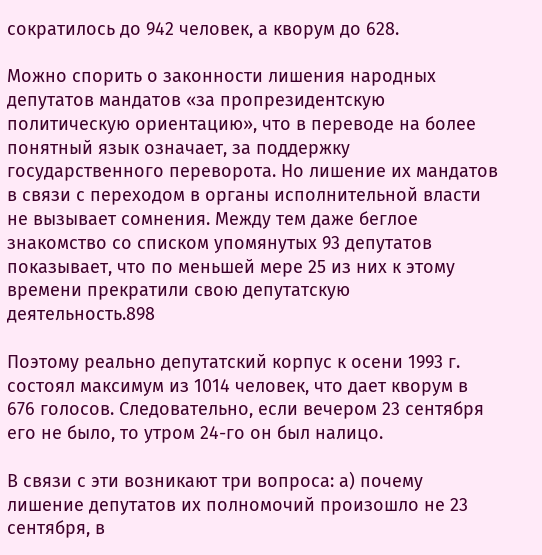сократилось до 942 человек, а кворум до 628.

Можно спорить о законности лишения народных депутатов мандатов «за пропрезидентскую политическую ориентацию», что в переводе на более понятный язык означает, за поддержку государственного переворота. Но лишение их мандатов в связи с переходом в органы исполнительной власти не вызывает сомнения. Между тем даже беглое знакомство со списком упомянутых 93 депутатов показывает, что по меньшей мере 25 из них к этому времени прекратили свою депутатскую деятельность.898

Поэтому реально депутатский корпус к осени 1993 г. состоял максимум из 1014 человек, что дает кворум в 676 голосов. Следовательно, если вечером 23 сентября его не было, то утром 24-го он был налицо.

В связи с эти возникают три вопроса: а) почему лишение депутатов их полномочий произошло не 23 сентября, в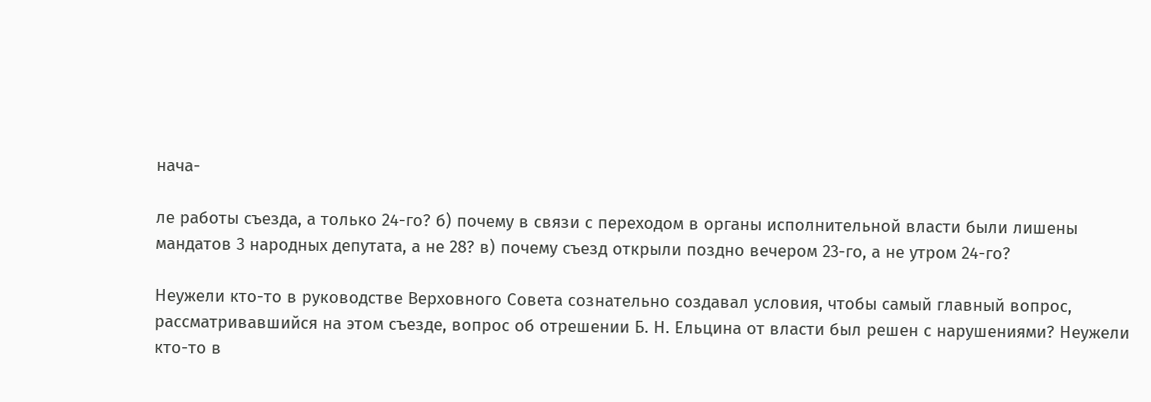нача-

ле работы съезда, а только 24-го? б) почему в связи с переходом в органы исполнительной власти были лишены мандатов 3 народных депутата, а не 28? в) почему съезд открыли поздно вечером 23-го, а не утром 24-го?

Неужели кто-то в руководстве Верховного Совета сознательно создавал условия, чтобы самый главный вопрос, рассматривавшийся на этом съезде, вопрос об отрешении Б. Н. Ельцина от власти был решен с нарушениями? Неужели кто-то в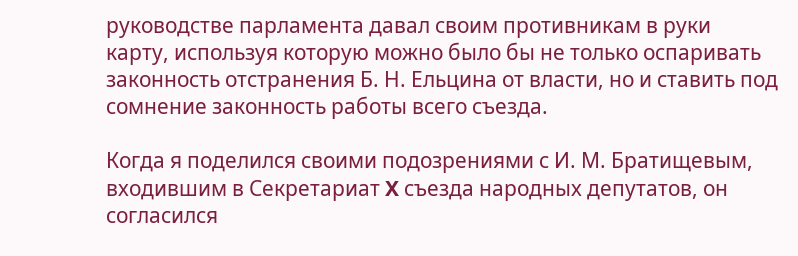руководстве парламента давал своим противникам в руки карту, используя которую можно было бы не только оспаривать законность отстранения Б. Н. Ельцина от власти, но и ставить под сомнение законность работы всего съезда.

Когда я поделился своими подозрениями с И. М. Братищевым, входившим в Секретариат X съезда народных депутатов, он согласился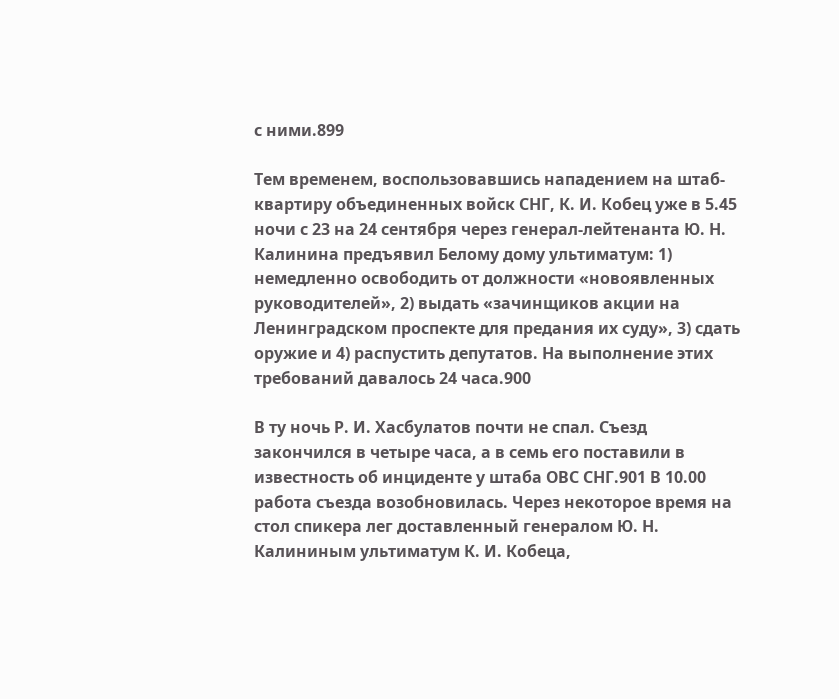с ними.899

Тем временем, воспользовавшись нападением на штаб-квартиру объединенных войск СНГ, К. И. Кобец уже в 5.45 ночи с 23 на 24 сентября через генерал-лейтенанта Ю. Н. Калинина предъявил Белому дому ультиматум: 1) немедленно освободить от должности «новоявленных руководителей», 2) выдать «зачинщиков акции на Ленинградском проспекте для предания их суду», 3) сдать оружие и 4) распустить депутатов. На выполнение этих требований давалось 24 часа.900

В ту ночь Р. И. Хасбулатов почти не спал. Съезд закончился в четыре часа, а в семь его поставили в известность об инциденте у штаба ОВС СНГ.901 В 10.00 работа съезда возобновилась. Через некоторое время на стол спикера лег доставленный генералом Ю. Н. Калининым ультиматум К. И. Кобеца,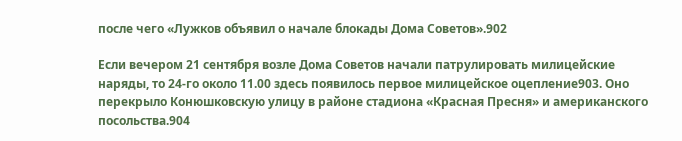после чего «Лужков объявил о начале блокады Дома Советов».902

Если вечером 21 сентября возле Дома Советов начали патрулировать милицейские наряды, то 24-го около 11.00 здесь появилось первое милицейское оцепление903. Оно перекрыло Конюшковскую улицу в районе стадиона «Красная Пресня» и американского посольства.904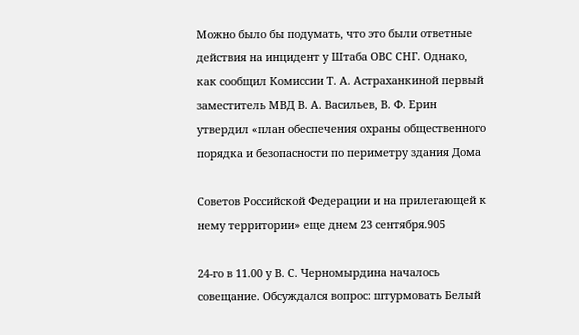Можно было бы подумать, что это были ответные действия на инцидент у Штаба ОВС СНГ. Однако, как сообщил Комиссии Т. А. Астраханкиной первый заместитель МВД В. А. Васильев, В. Ф. Ерин утвердил «план обеспечения охраны общественного порядка и безопасности по периметру здания Дома

Советов Российской Федерации и на прилегающей к нему территории» еще днем 23 сентября.905

24-го в 11.00 у В. С. Черномырдина началось совещание. Обсуждался вопрос: штурмовать Белый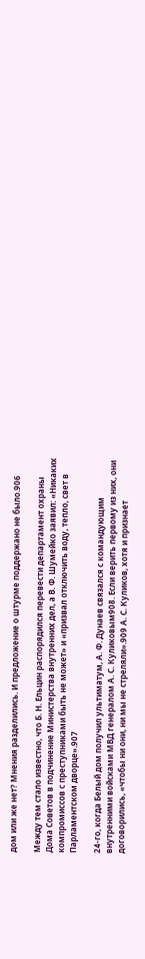дом или же нет? Мнения разделились. И предложение о штурме поддержано не было.906

Между тем стало известно, что Б. Н. Ельцин распорядился перевести департамент охраны Дома Советов в подчинение Министерства внутренних дел, а В. Ф. Шумейко заявил: «Никаких компромиссов с преступниками быть не может» и «призвал отключить воду, тепло, свет в Парламентском дворце».907

24-го, когда Белый дом получил ультиматум, А. Ф. Дунаев связался с командующим внутренними войсками МВД генералом А. С. Куликовым908. Если верить первому из них, они договорились, «чтобы ни они, ни мы не стреляли».909 А. С. Куликов, хотя и признает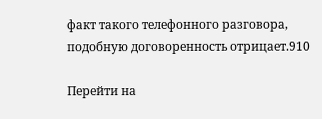факт такого телефонного разговора, подобную договоренность отрицает.910

Перейти на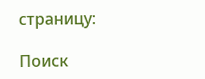страницу:

Поиск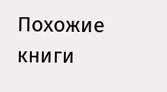Похожие книги